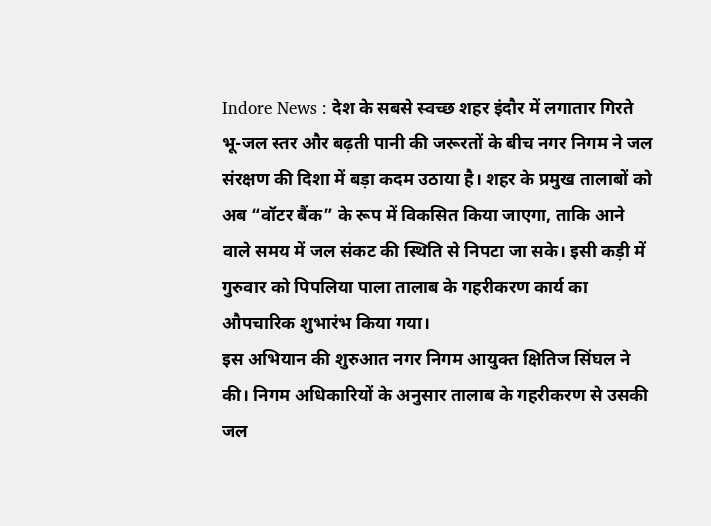Indore News : देश के सबसे स्वच्छ शहर इंदौर में लगातार गिरते भू-जल स्तर और बढ़ती पानी की जरूरतों के बीच नगर निगम ने जल संरक्षण की दिशा में बड़ा कदम उठाया है। शहर के प्रमुख तालाबों को अब “वॉटर बैंक” के रूप में विकसित किया जाएगा, ताकि आने वाले समय में जल संकट की स्थिति से निपटा जा सके। इसी कड़ी में गुरुवार को पिपलिया पाला तालाब के गहरीकरण कार्य का औपचारिक शुभारंभ किया गया।
इस अभियान की शुरुआत नगर निगम आयुक्त क्षितिज सिंघल ने की। निगम अधिकारियों के अनुसार तालाब के गहरीकरण से उसकी जल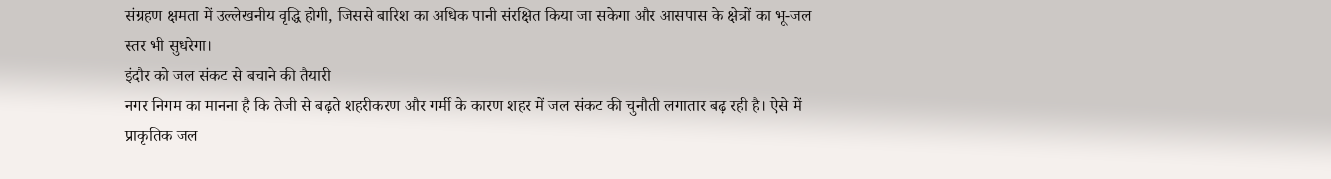संग्रहण क्षमता में उल्लेखनीय वृद्धि होगी, जिससे बारिश का अधिक पानी संरक्षित किया जा सकेगा और आसपास के क्षेत्रों का भू-जल स्तर भी सुधरेगा।
इंदौर को जल संकट से बचाने की तैयारी
नगर निगम का मानना है कि तेजी से बढ़ते शहरीकरण और गर्मी के कारण शहर में जल संकट की चुनौती लगातार बढ़ रही है। ऐसे में प्राकृतिक जल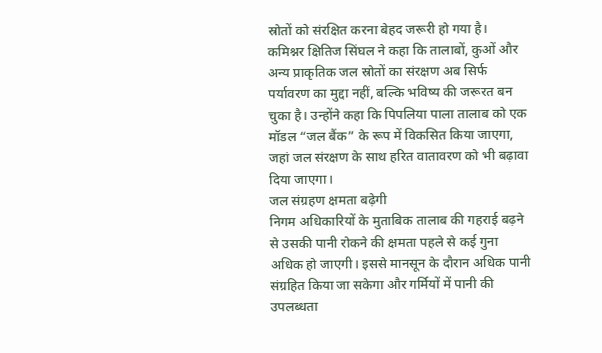स्रोतों को संरक्षित करना बेहद जरूरी हो गया है।
कमिश्नर क्षितिज सिंघल ने कहा कि तालाबों, कुओं और अन्य प्राकृतिक जल स्रोतों का संरक्षण अब सिर्फ पर्यावरण का मुद्दा नहीं, बल्कि भविष्य की जरूरत बन चुका है। उन्होंने कहा कि पिपलिया पाला तालाब को एक मॉडल “जल बैंक” के रूप में विकसित किया जाएगा, जहां जल संरक्षण के साथ हरित वातावरण को भी बढ़ावा दिया जाएगा।
जल संग्रहण क्षमता बढ़ेगी
निगम अधिकारियों के मुताबिक तालाब की गहराई बढ़ने से उसकी पानी रोकने की क्षमता पहले से कई गुना अधिक हो जाएगी। इससे मानसून के दौरान अधिक पानी संग्रहित किया जा सकेगा और गर्मियों में पानी की उपलब्धता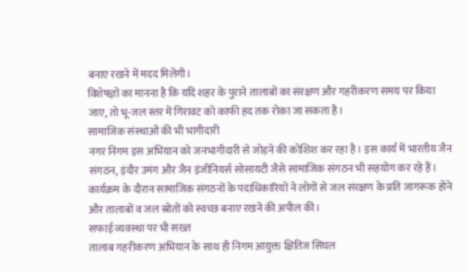बनाए रखने में मदद मिलेगी।
विशेषज्ञों का मानना है कि यदि शहर के पुराने तालाबों का संरक्षण और गहरीकरण समय पर किया जाए, तो भू-जल स्तर में गिरावट को काफी हद तक रोका जा सकता है।
सामाजिक संस्थाओं की भी भागीदारी
नगर निगम इस अभियान को जनभागीदारी से जोड़ने की कोशिश कर रहा है। इस कार्य में भारतीय जैन संगठन, इंदौर उमंग और जैन इंजीनियर्स सोसायटी जैसे सामाजिक संगठन भी सहयोग कर रहे हैं।
कार्यक्रम के दौरान सामाजिक संगठनों के पदाधिकारियों ने लोगों से जल संरक्षण के प्रति जागरूक होने और तालाबों व जल स्रोतों को स्वच्छ बनाए रखने की अपील की।
सफाई व्यवस्था पर भी सख्त
तालाब गहरीकरण अभियान के साथ ही निगम आयुक्त क्षितिज सिंघल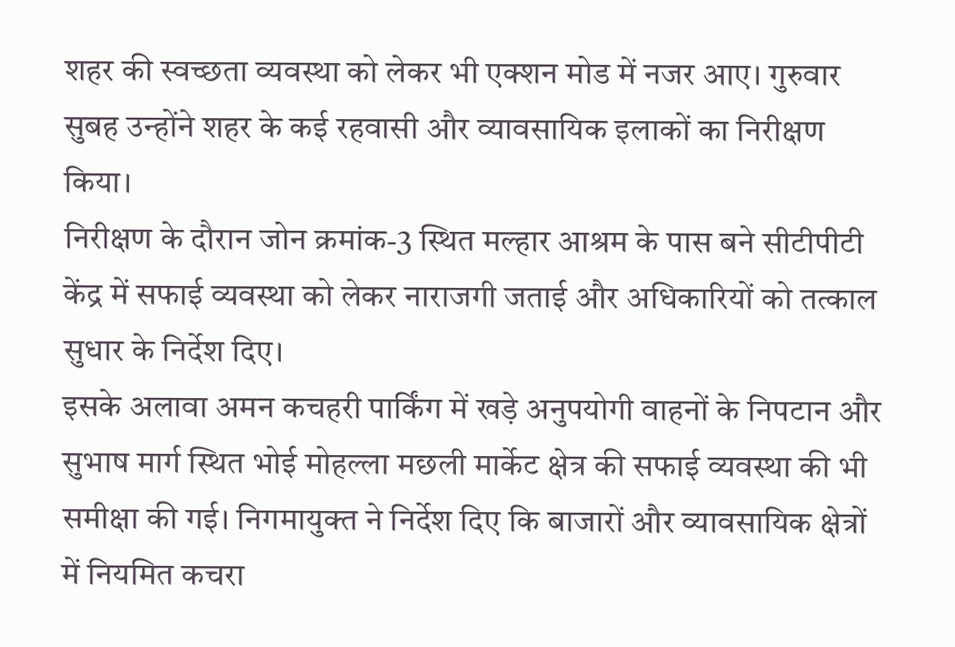शहर की स्वच्छता व्यवस्था को लेकर भी एक्शन मोड में नजर आए। गुरुवार सुबह उन्होंने शहर के कई रहवासी और व्यावसायिक इलाकों का निरीक्षण किया।
निरीक्षण के दौरान जोन क्रमांक-3 स्थित मल्हार आश्रम के पास बने सीटीपीटी केंद्र में सफाई व्यवस्था को लेकर नाराजगी जताई और अधिकारियों को तत्काल सुधार के निर्देश दिए।
इसके अलावा अमन कचहरी पार्किंग में खड़े अनुपयोगी वाहनों के निपटान और सुभाष मार्ग स्थित भोई मोहल्ला मछली मार्केट क्षेत्र की सफाई व्यवस्था की भी समीक्षा की गई। निगमायुक्त ने निर्देश दिए कि बाजारों और व्यावसायिक क्षेत्रों में नियमित कचरा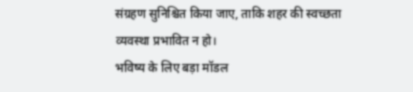संग्रहण सुनिश्चित किया जाए, ताकि शहर की स्वच्छता व्यवस्था प्रभावित न हो।
भविष्य के लिए बड़ा मॉडल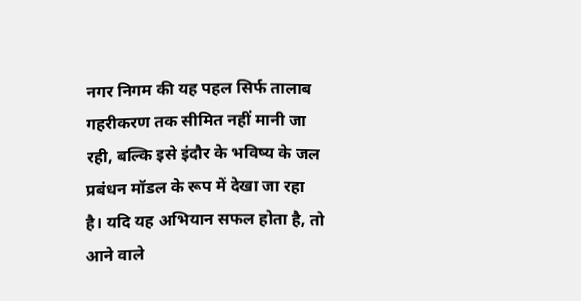नगर निगम की यह पहल सिर्फ तालाब गहरीकरण तक सीमित नहीं मानी जा रही, बल्कि इसे इंदौर के भविष्य के जल प्रबंधन मॉडल के रूप में देखा जा रहा है। यदि यह अभियान सफल होता है, तो आने वाले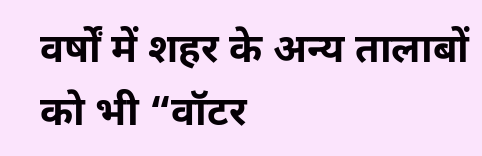वर्षों में शहर के अन्य तालाबों को भी “वॉटर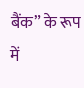बैंक” के रूप में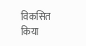विकसित किया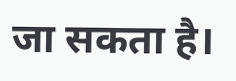जा सकता है।